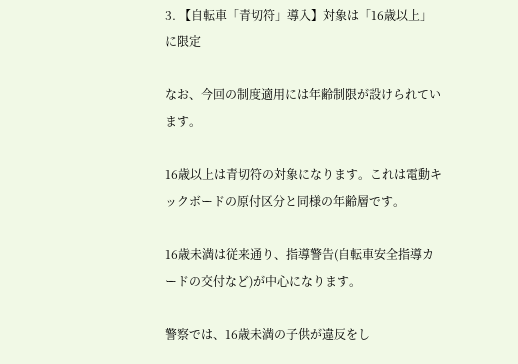3. 【自転車「青切符」導入】対象は「16歳以上」に限定

なお、今回の制度適用には年齢制限が設けられています。

16歳以上は青切符の対象になります。これは電動キックボードの原付区分と同様の年齢層です。

16歳未満は従来通り、指導警告(自転車安全指導カードの交付など)が中心になります。

警察では、16歳未満の子供が違反をし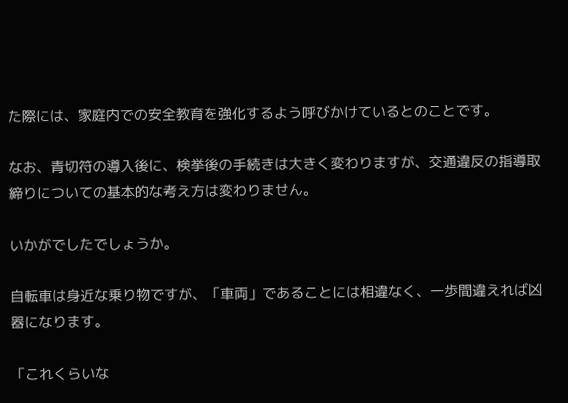た際には、家庭内での安全教育を強化するよう呼びかけているとのことです。

なお、青切符の導入後に、検挙後の手続きは大きく変わりますが、交通違反の指導取締りについての基本的な考え方は変わりません。

いかがでしたでしょうか。

自転車は身近な乗り物ですが、「車両」であることには相違なく、一歩間違えれば凶器になります。

「これくらいな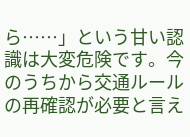ら……」という甘い認識は大変危険です。今のうちから交通ルールの再確認が必要と言え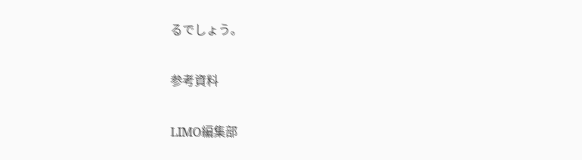るでしょう。

参考資料

LIMO編集部